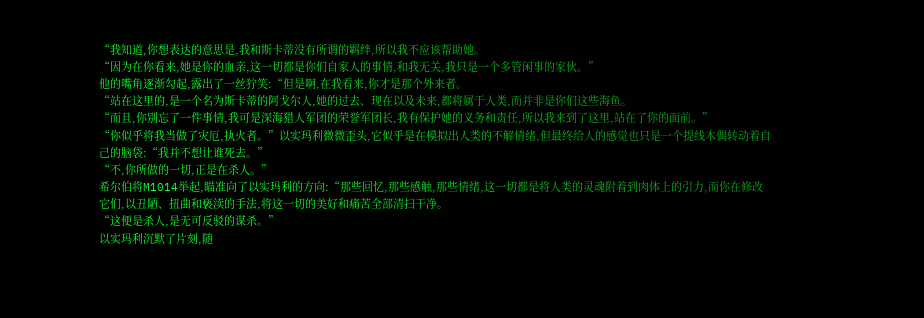“我知道,你想表达的意思是,我和斯卡蒂没有所谓的羁绊,所以我不应该帮助她。
“因为在你看来,她是你的血亲,这一切都是你们自家人的事情,和我无关,我只是一个多管闲事的家伙。”
他的嘴角逐渐勾起,露出了一丝狞笑:“但是啊,在我看来,你才是那个外来者。
“站在这里的,是一个名为斯卡蒂的阿戈尔人,她的过去、现在以及未来,都将属于人类,而并非是你们这些海鱼。
“而且,你别忘了一件事情,我可是深海猎人军团的荣誉军团长,我有保护她的义务和责任,所以我来到了这里,站在了你的面前。”
“你似乎将我当做了灾厄,执火者。”以实玛利微微歪头,它似乎是在模拟出人类的不解情绪,但最终给人的感觉也只是一个提线木偶转动着自己的脑袋:“我并不想让谁死去。”
“不,你所做的一切,正是在杀人。”
希尔伯将M1014举起,瞄准向了以实玛利的方向:“那些回忆,那些感触,那些情绪,这一切都是将人类的灵魂附着到肉体上的引力,而你在修改它们,以丑陋、扭曲和亵渎的手法,将这一切的美好和痛苦全部清扫干净。
“这便是杀人,是无可反驳的谋杀。”
以实玛利沉默了片刻,随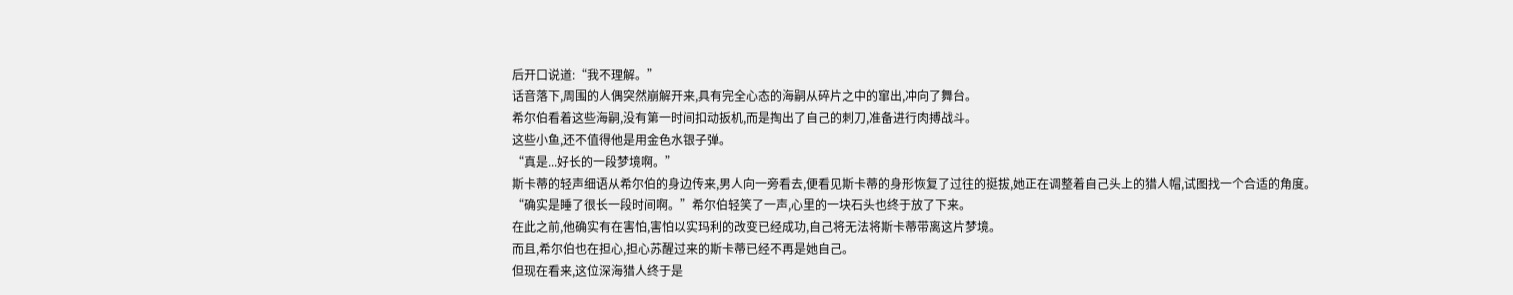后开口说道:“我不理解。”
话音落下,周围的人偶突然崩解开来,具有完全心态的海嗣从碎片之中的窜出,冲向了舞台。
希尔伯看着这些海嗣,没有第一时间扣动扳机,而是掏出了自己的刺刀,准备进行肉搏战斗。
这些小鱼,还不值得他是用金色水银子弹。
“真是...好长的一段梦境啊。”
斯卡蒂的轻声细语从希尔伯的身边传来,男人向一旁看去,便看见斯卡蒂的身形恢复了过往的挺拔,她正在调整着自己头上的猎人帽,试图找一个合适的角度。
“确实是睡了很长一段时间啊。”希尔伯轻笑了一声,心里的一块石头也终于放了下来。
在此之前,他确实有在害怕,害怕以实玛利的改变已经成功,自己将无法将斯卡蒂带离这片梦境。
而且,希尔伯也在担心,担心苏醒过来的斯卡蒂已经不再是她自己。
但现在看来,这位深海猎人终于是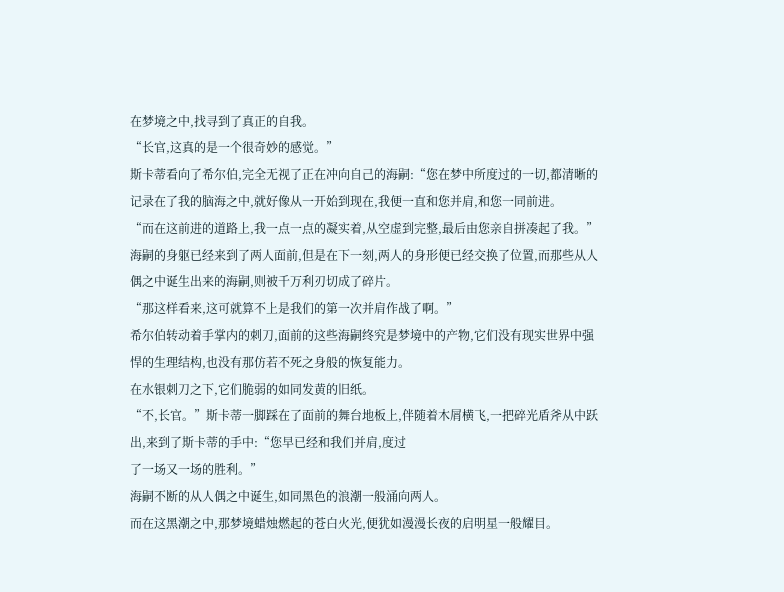在梦境之中,找寻到了真正的自我。
“长官,这真的是一个很奇妙的感觉。”
斯卡蒂看向了希尔伯,完全无视了正在冲向自己的海嗣:“您在梦中所度过的一切,都清晰的记录在了我的脑海之中,就好像从一开始到现在,我便一直和您并肩,和您一同前进。
“而在这前进的道路上,我一点一点的凝实着,从空虚到完整,最后由您亲自拼凑起了我。”
海嗣的身躯已经来到了两人面前,但是在下一刻,两人的身形便已经交换了位置,而那些从人偶之中诞生出来的海嗣,则被千万利刃切成了碎片。
“那这样看来,这可就算不上是我们的第一次并肩作战了啊。”
希尔伯转动着手掌内的刺刀,面前的这些海嗣终究是梦境中的产物,它们没有现实世界中强悍的生理结构,也没有那仿若不死之身般的恢复能力。
在水银刺刀之下,它们脆弱的如同发黄的旧纸。
“不,长官。”斯卡蒂一脚踩在了面前的舞台地板上,伴随着木屑横飞,一把碎光盾斧从中跃出,来到了斯卡蒂的手中:“您早已经和我们并肩,度过
了一场又一场的胜利。”
海嗣不断的从人偶之中诞生,如同黑色的浪潮一般涌向两人。
而在这黑潮之中,那梦境蜡烛燃起的苍白火光,便犹如漫漫长夜的启明星一般耀目。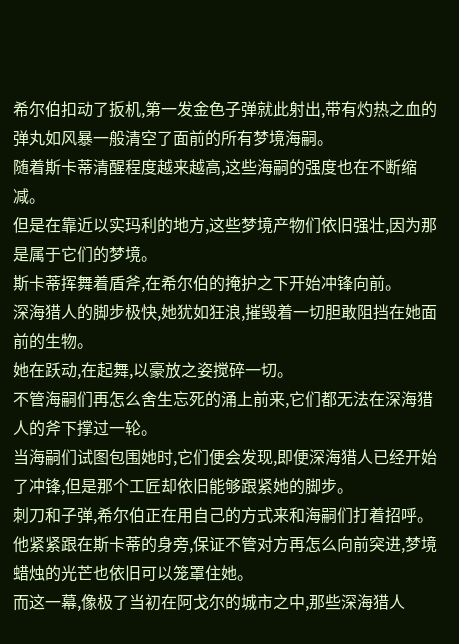希尔伯扣动了扳机,第一发金色子弹就此射出,带有灼热之血的弹丸如风暴一般清空了面前的所有梦境海嗣。
随着斯卡蒂清醒程度越来越高,这些海嗣的强度也在不断缩减。
但是在靠近以实玛利的地方,这些梦境产物们依旧强壮,因为那是属于它们的梦境。
斯卡蒂挥舞着盾斧,在希尔伯的掩护之下开始冲锋向前。
深海猎人的脚步极快,她犹如狂浪,摧毁着一切胆敢阻挡在她面前的生物。
她在跃动,在起舞,以豪放之姿搅碎一切。
不管海嗣们再怎么舍生忘死的涌上前来,它们都无法在深海猎人的斧下撑过一轮。
当海嗣们试图包围她时,它们便会发现,即便深海猎人已经开始了冲锋,但是那个工匠却依旧能够跟紧她的脚步。
刺刀和子弹,希尔伯正在用自己的方式来和海嗣们打着招呼。
他紧紧跟在斯卡蒂的身旁,保证不管对方再怎么向前突进,梦境蜡烛的光芒也依旧可以笼罩住她。
而这一幕,像极了当初在阿戈尔的城市之中,那些深海猎人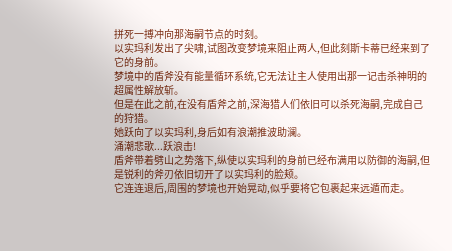拼死一搏冲向那海嗣节点的时刻。
以实玛利发出了尖啸,试图改变梦境来阻止两人,但此刻斯卡蒂已经来到了它的身前。
梦境中的盾斧没有能量循环系统,它无法让主人使用出那一记击杀神明的超属性解放斩。
但是在此之前,在没有盾斧之前,深海猎人们依旧可以杀死海嗣,完成自己的狩猎。
她跃向了以实玛利,身后如有浪潮推波助澜。
涌潮悲歌...跃浪击!
盾斧带着劈山之势落下,纵使以实玛利的身前已经布满用以防御的海嗣,但是锐利的斧刃依旧切开了以实玛利的脸颊。
它连连退后,周围的梦境也开始晃动,似乎要将它包裹起来远遁而走。